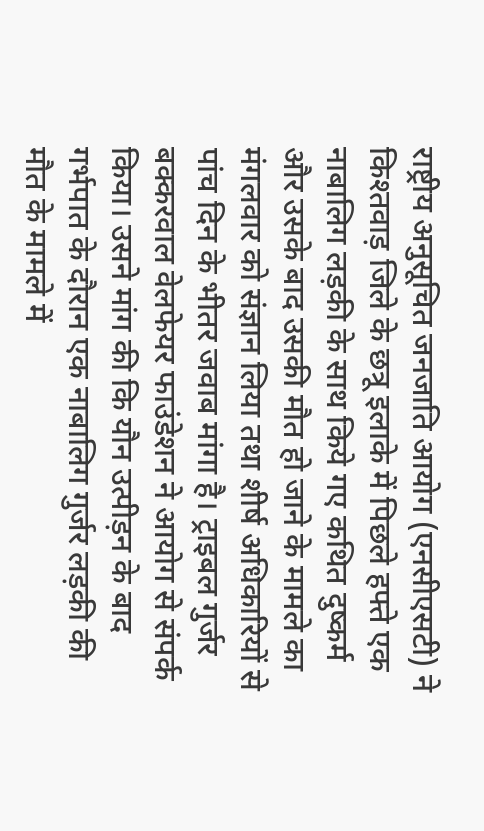राष्ट्रीय अनुसूचित जनजाति आयोग (एनसीएसटी) ने किश्तवाड़ जिले के छत्रू इलाके में पिछले हफ्ते एक नाबालिग लड़की के साथ किये गए कथित दुष्कर्म और उसके बाद उसकी मौत हो जाने के मामले का मंगलवार को संज्ञान लिया तथा शीर्ष अधिकारियों से पांच दिन के भीतर जवाब मांगा है। ट्राइबल गुर्जर बक्करवाल वेलफेयर फाउंडेशन ने आयोग से संपर्क किया। उसने मांग की कि यौन उत्पीड़न के बाद गर्भपात के दौरान एक नाबालिग गुर्जर लड़की की मौत के मामले में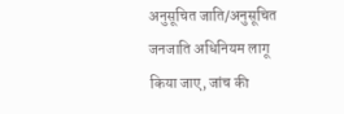अनुसूचित जाति/अनुसूचित जनजाति अधिनियम लागू किया जाए, जांच की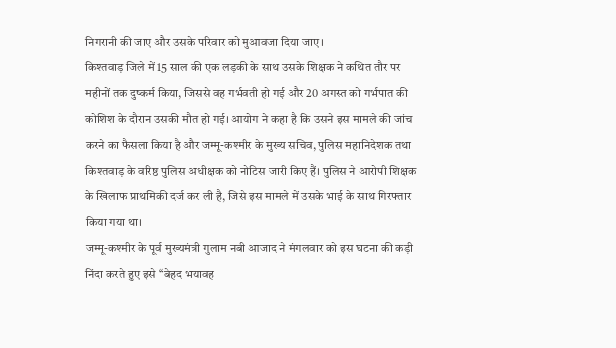निगरानी की जाए और उसके परिवार को मुआवजा दिया जाए।
किश्तवाड़ जिले में 15 साल की एक लड़की के साथ उसके शिक्षक ने कथित तौर पर महीनों तक दुष्कर्म किया, जिससे वह गर्भवती हो गई और 20 अगस्त को गर्भपात की कोशिश के दौरान उसकी मौत हो गई। आयोग ने कहा है कि उसने इस मामले की जांच करने का फैसला किया है और जम्मू-कश्मीर के मुख्य सचिव, पुलिस महानिदेशक तथा किश्तवाड़ के वरिष्ठ पुलिस अधीक्षक को नोटिस जारी किए हैं। पुलिस ने आरोपी शिक्षक के खिलाफ प्राथमिकी दर्ज कर ली है, जिसे इस मामले में उसके भाई के साथ गिरफ्तार किया गया था।
जम्मू-कश्मीर के पूर्व मुख्यमंत्री गुलाम नबी आजाद ने मंगलवार को इस घटना की कड़ी निंदा करते हुए इसे ‘‘बेहद भयावह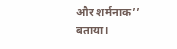और शर्मनाक’’ बताया।